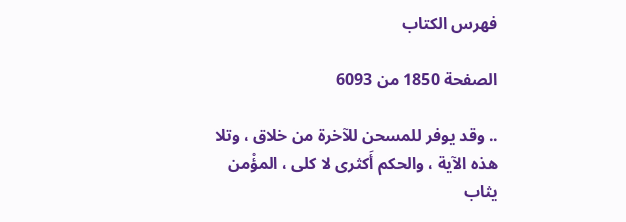فهرس الكتاب

الصفحة 1850 من 6093

.. وقد يوفر للمسحن للآخرة من خلاق ، وتلا هذه الآية ، والحكم أَكثرى لا كلى ، المؤْمن يثاب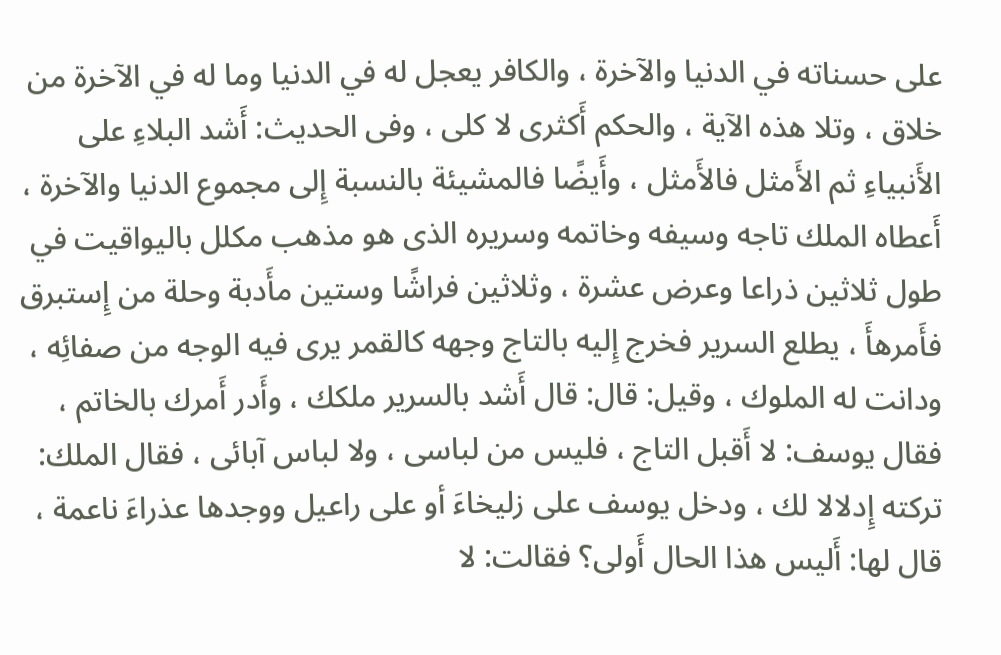على حسناته في الدنيا والآخرة ، والكافر يعجل له في الدنيا وما له في الآخرة من خلاق ، وتلا هذه الآية ، والحكم أَكثرى لا كلى ، وفى الحديث: أَشد البلاءِ على الأَنبياءِ ثم الأَمثل فالأَمثل ، وأَيضًا فالمشيئة بالنسبة إِلى مجموع الدنيا والآخرة ، أَعطاه الملك تاجه وسيفه وخاتمه وسريره الذى هو مذهب مكلل باليواقيت في طول ثلاثين ذراعا وعرض عشرة ، وثلاثين فراشًا وستين مأَدبة وحلة من إِستبرق فأَمرهأَ ، يطلع السرير فخرج إِليه بالتاج وجهه كالقمر يرى فيه الوجه من صفائِه ، ودانت له الملوك ، وقيل: قال: قال أَشد بالسرير ملكك ، وأَدر أَمرك بالخاتم ، فقال يوسف: لا أَقبل التاج ، فليس من لباسى ، ولا لباس آبائى ، فقال الملك: تركته إِدلالا لك ، ودخل يوسف على زليخاءَ أو على راعيل ووجدها عذراءَ ناعمة ، قال لها: أَليس هذا الحال أَولى؟ فقالت: لا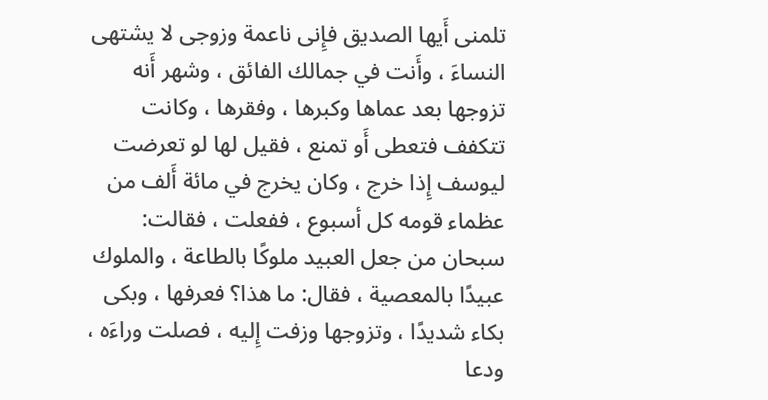تلمنى أَيها الصديق فإِنى ناعمة وزوجى لا يشتهى النساءَ ، وأَنت في جمالك الفائق ، وشهر أَنه تزوجها بعد عماها وكبرها ، وفقرها ، وكانت تتكفف فتعطى أَو تمنع ، فقيل لها لو تعرضت ليوسف إِذا خرج ، وكان يخرج في مائة أَلف من عظماء قومه كل أسبوع ، ففعلت ، فقالت: سبحان من جعل العبيد ملوكًا بالطاعة ، والملوك عبيدًا بالمعصية ، فقال: ما هذا؟ فعرفها ، وبكى بكاء شديدًا ، وتزوجها وزفت إِليه ، فصلت وراءَه ، ودعا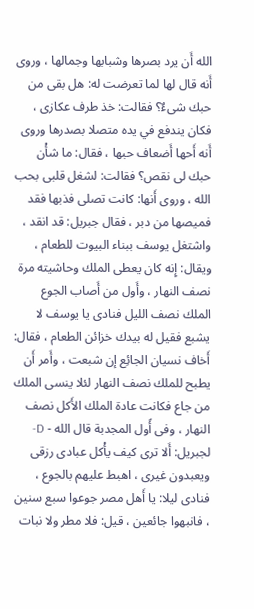الله أَن يرد بصرها وشبابها وجمالها ، وروى أَنه قال لها لما تعرضت له: هل بقى من حبك شىءٌ؟ فقالت: خذ طرف عكازى ، فكان يندفع في يده متصلا بصدرها وروى أَنه أَحها أَضعاف حبها ، فقال: ما شأْن حبك لى نقص؟ فقالت: لشغل قلبى بحب الله ، وروى أَنها: كانت تصلى فذبها فقد فميصها من دبر ، فقال جبريل: قد انقد ، واشتغل يوسف ببناء البيوت للطعام ، ويقال: إِنه كان يعطى الملك وحاشيته مرة نصف النهار ، وأَول من أَصاب الجوع الملك نصف الليل فنادى يا يوسف لا يشبع فقيل له بيدك خزائن الطعام ، فقال: أَخاف نسيان الجائِع إن شبعت ، وأَمر أَن يطبح للملك نصف النهار لئلا ينسى الملك من جاع فكانت عادة الملك الأَكل نصف النهار ، وفى أًول المجدبة قال الله - D- لجبريل: أَلا ترى كيف يأْكل عبادى رزقى ويعبدون غيرى ، اهبط عليهم بالجوع ، فنادى ليلا: يا أَهل مصر جوعوا سبع سنين ، فانبهوا جائعين ، قيل: فلا مطر ولا نبات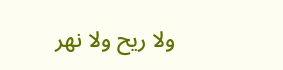ولا ريح ولا نهر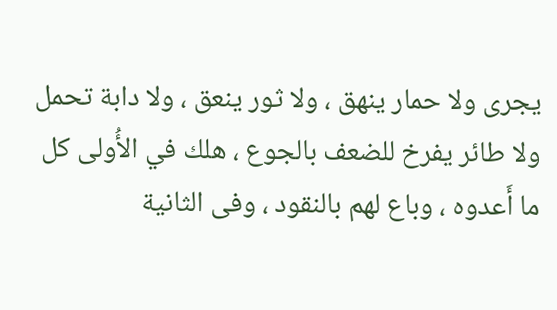يجرى ولا حمار ينهق ، ولا ثور ينعق ، ولا دابة تحمل ولا طائر يفرخ للضعف بالجوع ، هلك في الأُولى كل ما أَعدوه ، وباع لهم بالنقود ، وفى الثانية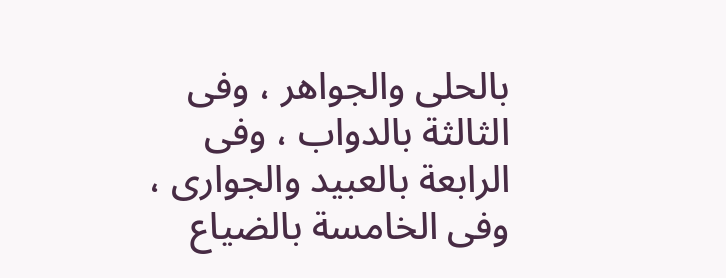بالحلى والجواهر ، وفى الثالثة بالدواب ، وفى الرابعة بالعبيد والجوارى ، وفى الخامسة بالضياع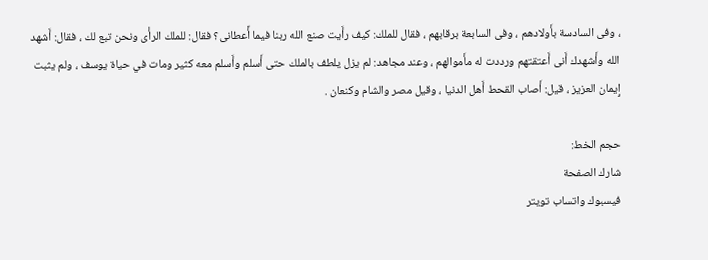، وفى السادسة بأَولادهم ، وفى السابعة برقابهم ، فقال للملك: كيف رأَيت صنع الله ربنا فيما أًعطانى؟ فقال: للملك الرأْى ونحن تبع لك ، فقال: أَشهد الله وأَشهدك أَنى أَعتقتهم ورددت له مأَموالهم ، وعند مجاهد: لم يزل يلطف بالملك حتى أَسلم وأَسلم معه كثير ومات في حياة يوسف ، ولم يثبت إِيمان العزيز ، قيل: أَصاب القحط أَهل الدنيا ، وقيل مصر والشام وكنعان .

حجم الخط:
شارك الصفحة
فيسبوك واتساب تويتر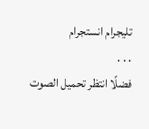تليجرام انستجرام
. . .
فضلًا انتظر تحميل الصوت